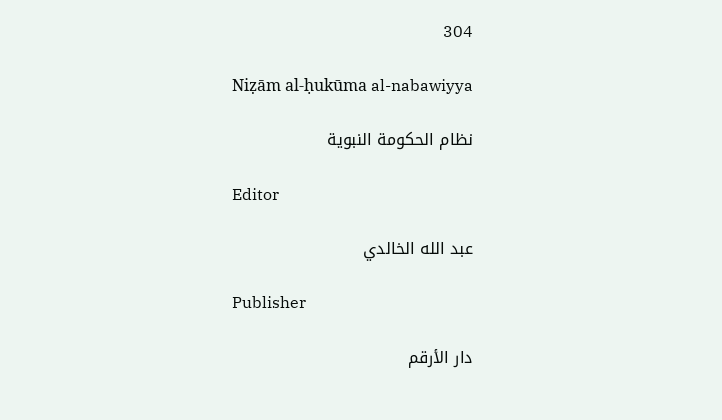304

Niẓām al-ḥukūma al-nabawiyya

نظام الحكومة النبوية

Editor

عبد الله الخالدي

Publisher

دار الأرقم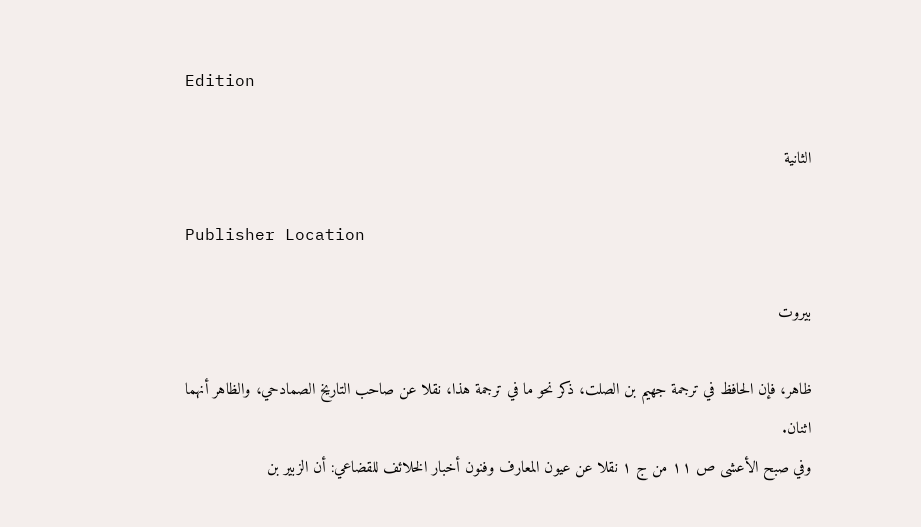Edition

الثانية

Publisher Location

بيروت

ظاهر، فإن الحافظ في ترجمة جهيم بن الصلت، ذكر نحو ما في ترجمة هذا، نقلا عن صاحب التاريخ الصمادحي، والظاهر أنهما اثنان.
وفي صبح الأعشى ص ١١ من ج ١ نقلا عن عيون المعارف وفنون أخبار الخلائف للقضاعي: أن الزبير بن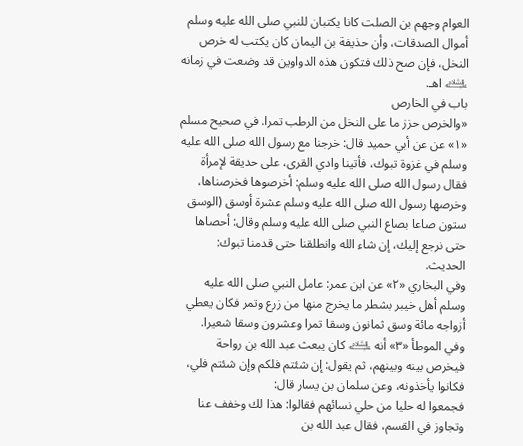العوام وجهم بن الصلت كانا يكتبان للنبي صلى الله عليه وسلم أموال الصدقات، وأن حذيفة بن اليمان كان يكتب له خرص النخل، فإن صح ذلك فتكون هذه الدواوين قد وضعت في زمانه ﵇ اهـ.
باب في الخارص
«والخرص حزز ما على النخل من الرطب تمرا. في صحيح مسلم «١» عن عن أبي حميد قال: خرجنا مع رسول الله صلى الله عليه وسلم في غزوة تبوك، فأتينا وادي القرى، على حديقة لإمرأة فقال رسول الله صلى الله عليه وسلم: أخرصوها فخرصناها، وخرصها رسول الله صلى الله عليه وسلم عشرة أوسق (الوسق ستون صاعا بصاع النبي صلى الله عليه وسلم وقال: أحصاها حتى نرجع إليك، إن شاء الله وانطلقنا حتى قدمنا تبوك: الحديث.
وفي البخاري «٢» عن ابن عمر: عامل النبي صلى الله عليه وسلم أهل خيبر بشطر ما يخرج منها من زرع وتمر فكان يعطي أزواجه مائة وسق ثمانون وسقا تمرا وعشرون وسقا شعيرا.
وفي الموطأ «٣» أنه ﵇ كان يبعث عبد الله بن رواحة فيخرص بينه وبينهم، ثم يقول: إن شئتم فلكم وإن شئتم فلي، فكانوا يأخذونه، وعن سلمان بن يسار قال:
فجمعوا له حليا من حلي نسائهم فقالوا: هذا لك وخفف عنا وتجاوز في القسم، فقال عبد الله بن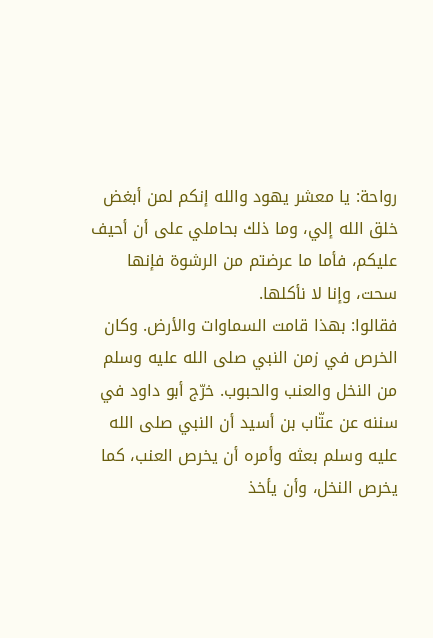رواحة: يا معشر يهود والله إنكم لمن أبغض خلق الله إلي، وما ذلك بحاملي على أن أحيف عليكم، فأما ما عرضتم من الرشوة فإنها سحت، وإنا لا نأكلها.
فقالوا: بهذا قامت السماوات والأرض. وكان الخرص في زمن النبي صلى الله عليه وسلم من النخل والعنب والحبوب. خرّج أبو داود في سننه عن عتّاب بن أسيد أن النبي صلى الله عليه وسلم بعثه وأمره أن يخرص العنب، كما يخرص النخل، وأن يأخذ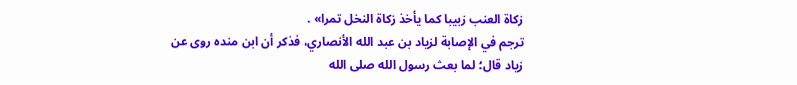زكاة العنب زبيبا كما يأخذ زكاة النخل تمرا» .
ترجم في الإصابة لزياد بن عبد الله الأنصاري، فذكر أن ابن منده روى عن زياد قال؛ لما بعث رسول الله صلى الله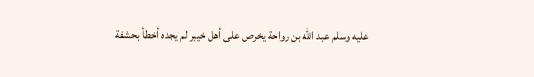عليه وسلم عبد الله بن رواحة يخرص على أهل خيبر لم يجده أخطأ بحشفة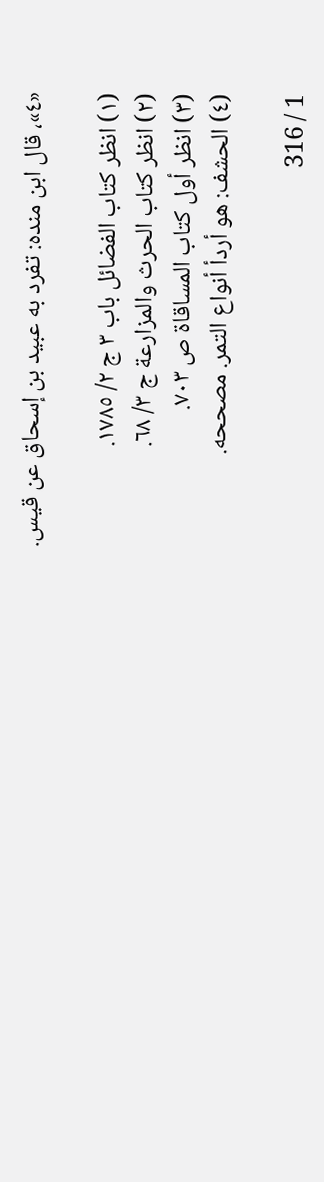«٤»، قال ابن منده: تفرد به عبيد بن إسحاق عن قيس.

(١) انظر كتاب الفضائل باب ٣ ج ٢/ ١٧٨٥.
(٢) انظر كتاب الحرث والمزارعة ج ٣/ ٦٨.
(٣) انظر أول كتاب المساقاة ص ٧٠٣.
(٤) الحشف: هو أردأ أنواع التمر. مصححه.

1 / 316